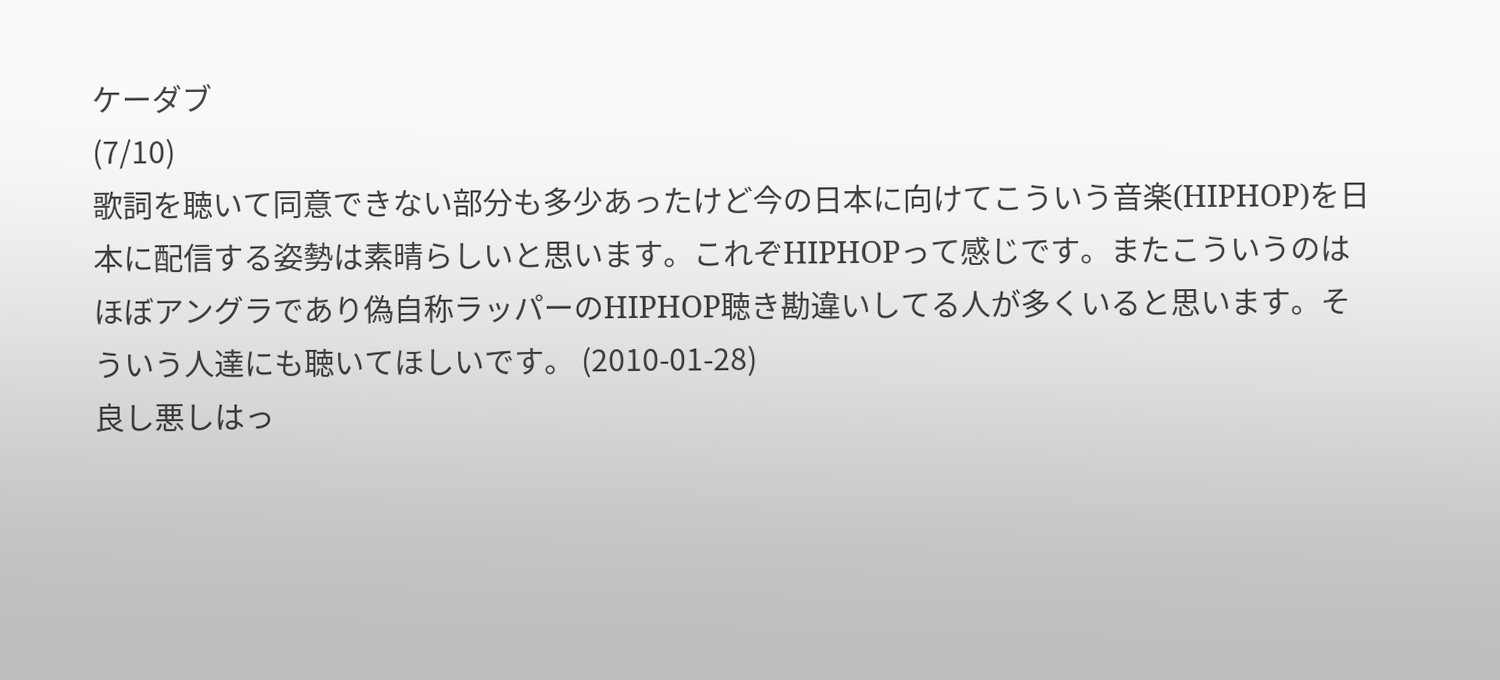ケーダブ
(7/10)
歌詞を聴いて同意できない部分も多少あったけど今の日本に向けてこういう音楽(HIPHOP)を日本に配信する姿勢は素晴らしいと思います。これぞHIPHOPって感じです。またこういうのはほぼアングラであり偽自称ラッパーのHIPHOP聴き勘違いしてる人が多くいると思います。そういう人達にも聴いてほしいです。 (2010-01-28)
良し悪しはっ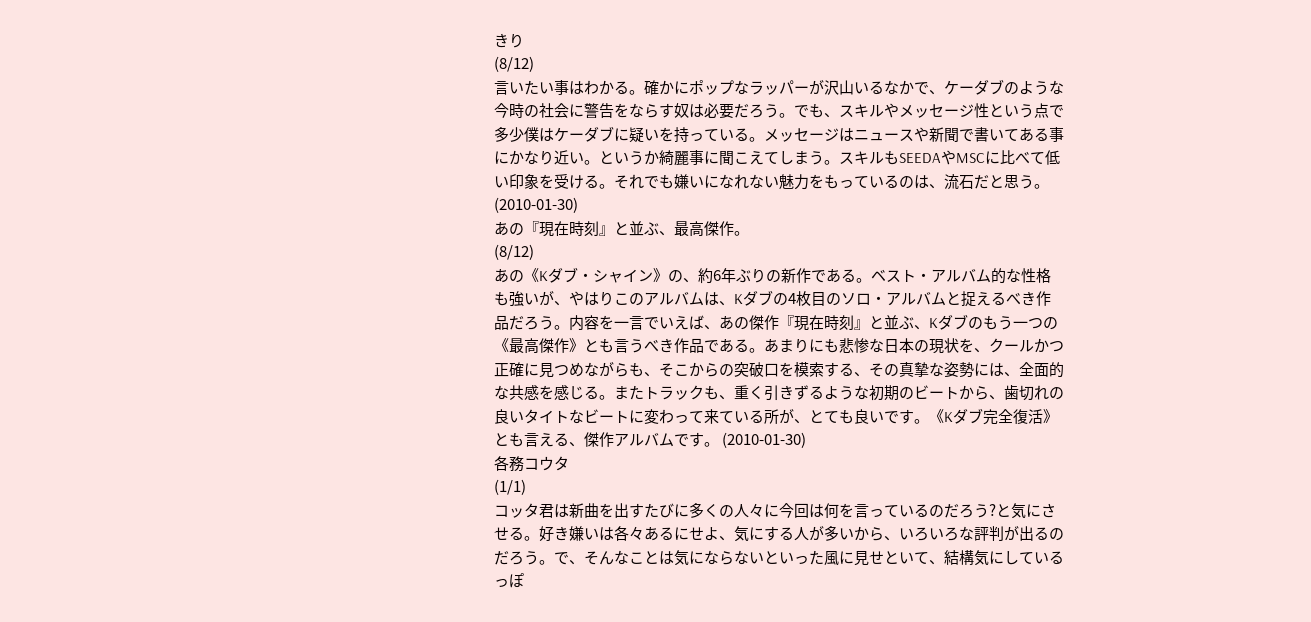きり
(8/12)
言いたい事はわかる。確かにポップなラッパーが沢山いるなかで、ケーダブのような今時の社会に警告をならす奴は必要だろう。でも、スキルやメッセージ性という点で多少僕はケーダブに疑いを持っている。メッセージはニュースや新聞で書いてある事にかなり近い。というか綺麗事に聞こえてしまう。スキルもSEEDAやMSCに比べて低い印象を受ける。それでも嫌いになれない魅力をもっているのは、流石だと思う。 (2010-01-30)
あの『現在時刻』と並ぶ、最高傑作。
(8/12)
あの《Kダブ・シャイン》の、約6年ぶりの新作である。ベスト・アルバム的な性格も強いが、やはりこのアルバムは、Kダブの4枚目のソロ・アルバムと捉えるべき作品だろう。内容を一言でいえば、あの傑作『現在時刻』と並ぶ、Kダブのもう一つの《最高傑作》とも言うべき作品である。あまりにも悲惨な日本の現状を、クールかつ正確に見つめながらも、そこからの突破口を模索する、その真摯な姿勢には、全面的な共感を感じる。またトラックも、重く引きずるような初期のビートから、歯切れの良いタイトなビートに変わって来ている所が、とても良いです。《Kダブ完全復活》とも言える、傑作アルバムです。 (2010-01-30)
各務コウタ
(1/1)
コッタ君は新曲を出すたびに多くの人々に今回は何を言っているのだろう?と気にさせる。好き嫌いは各々あるにせよ、気にする人が多いから、いろいろな評判が出るのだろう。で、そんなことは気にならないといった風に見せといて、結構気にしているっぽ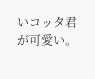いコッタ君が可愛い。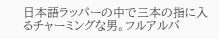日本語ラッパーの中で三本の指に入るチャーミングな男。フルアルバ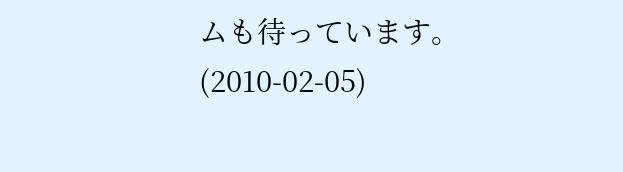ムも待っています。 (2010-02-05)